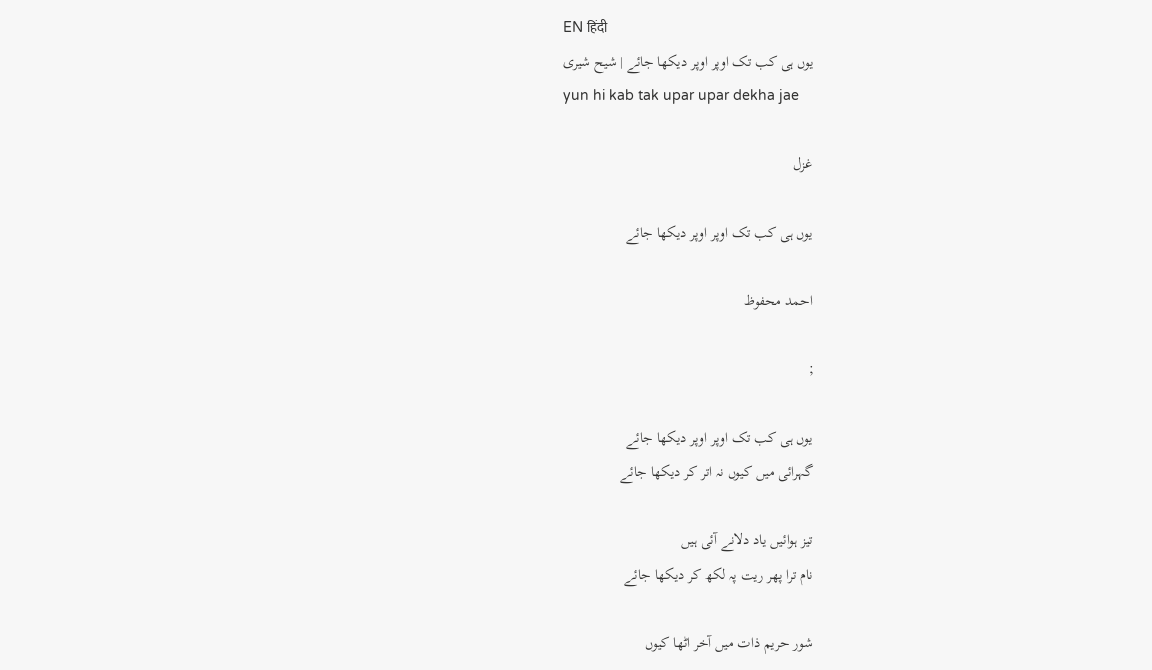EN हिंदी
یوں ہی کب تک اوپر اوپر دیکھا جائے | شیح شیری
yun hi kab tak upar upar dekha jae

غزل

یوں ہی کب تک اوپر اوپر دیکھا جائے

احمد محفوظ

;

یوں ہی کب تک اوپر اوپر دیکھا جائے
گہرائی میں کیوں نہ اتر کر دیکھا جائے

تیز ہوائیں یاد دلانے آئی ہیں
نام ترا پھر ریت پہ لکھ کر دیکھا جائے

شور حریم ذات میں آخر اٹھا کیوں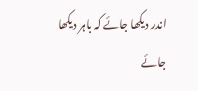اندر دیکھا جائے کہ باہر دیکھا جائے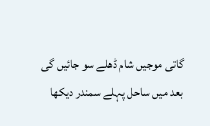گاتی موجیں شام ڈھلے سو جائیں گی
بعد میں ساحل پہلے سمندر دیکھا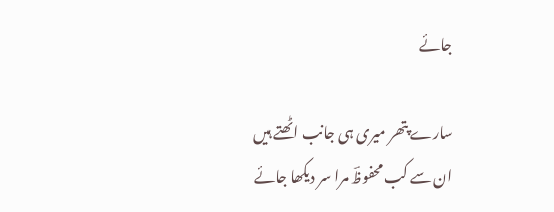جائے

سارے پتھر میری ہی جانب اٹھتے ہیں
ان سے کب محفوظؔ مرا سر دیکھا جائے